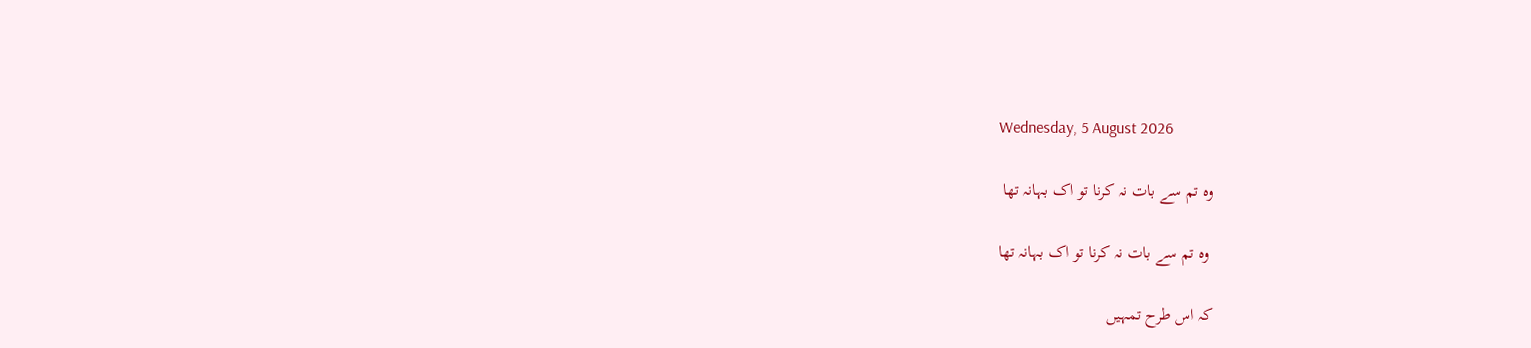Wednesday, 5 August 2026

وہ تم سے بات نہ کرنا تو اک بہانہ تھا

 وہ تم سے بات نہ کرنا تو اک بہانہ تھا

کہ اس طرح تمہیں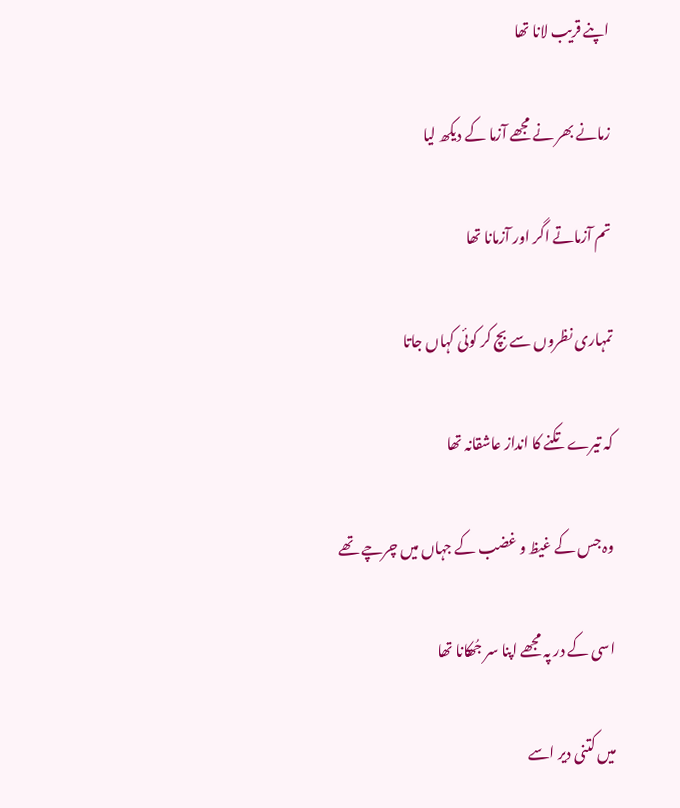اپنے قریب لانا تھا

زمانے بھر نے مجھے آزما کے دیکھ لیا

تم آزماتے اگر اور آزمانا تھا

تمہاری نظروں سے بچ کر کوئی کہاں جاتا

کہ تیرے تکنے کا انداز عاشقانہ تھا

وہ جس کے غیظ و غضب کے جہاں میں چرچے تھے

اسی کے در پہ مجھے اپنا سر جُھکانا تھا

میں کتنی دیر اسے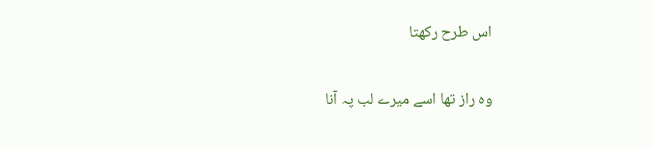اس طرح رکھتا

وہ راز تھا اسے میرے لب پہ آنا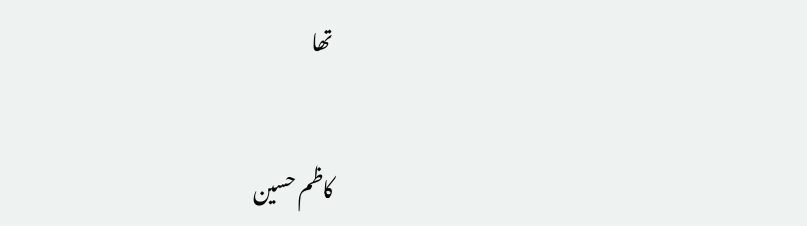تھا


کاظم حسین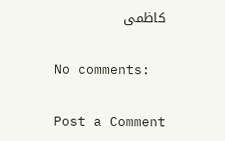کاظمی

No comments:

Post a Comment